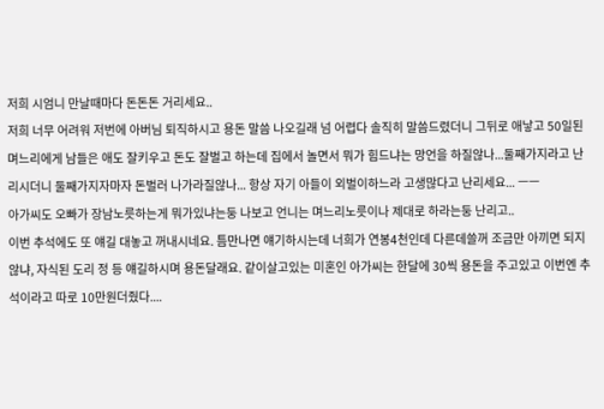저희 시엄니 만날때마다 돈돈돈 거리세요..
저희 너무 어려워 저번에 아버님 퇴직하시고 용돈 말씀 나오길래 넘 어렵다 솔직히 말씀드렸더니 그뒤로 애낳고 50일된 며느리에게 남들은 애도 잘키우고 돈도 잘벌고 하는데 집에서 놀면서 뭐가 힘드냐는 망언을 하질않나...둘째가지라고 난리시더니 둘째가지자마자 돈벌러 나가라질않나... 항상 자기 아들이 외벌이하느라 고생많다고 난리세요... ㅡㅡ
아가씨도 오빠가 장남노릇하는게 뭐가있냐는둥 나보고 언니는 며느리노릇이나 제대로 하라는둥 난리고..
이번 추석에도 또 얘길 대놓고 꺼내시네요. 틈만나면 얘기하시는데 너희가 연봉4천인데 다른데쓸꺼 조금만 아끼면 되지않냐, 자식된 도리 정 등 얘길하시며 용돈달래요. 같이살고있는 미혼인 아가씨는 한달에 30씩 용돈을 주고있고 이번엔 추석이라고 따로 10만원더줬다....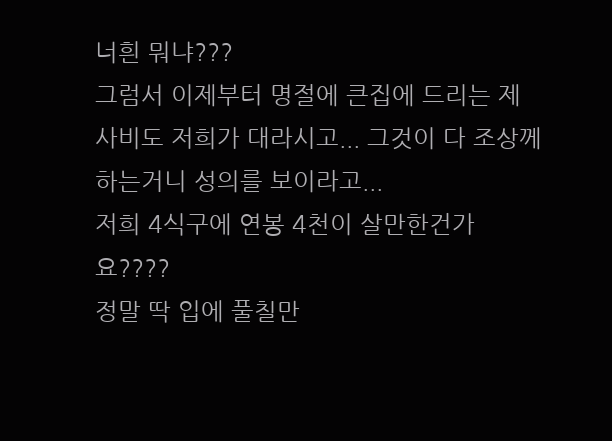너흰 뭐냐???
그럼서 이제부터 명절에 큰집에 드리는 제사비도 저희가 대라시고... 그것이 다 조상께 하는거니 성의를 보이라고...
저희 4식구에 연봉 4천이 살만한건가요????
정말 딱 입에 풀칠만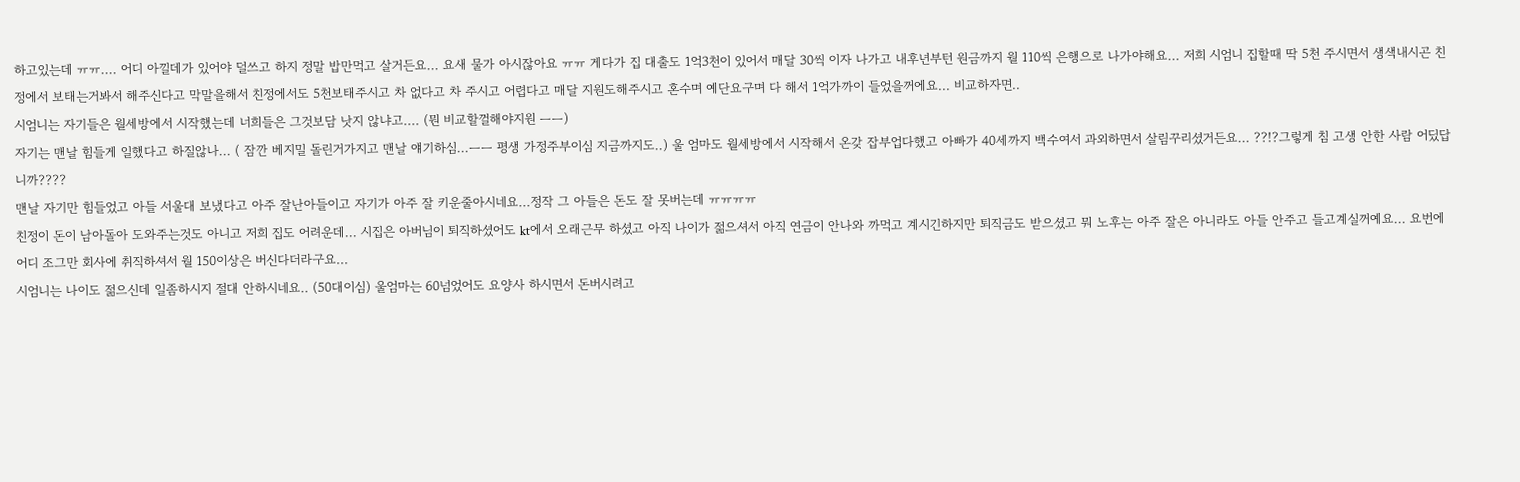하고있는데 ㅠㅠ.... 어디 아낄데가 있어야 덜쓰고 하지 정말 밥만먹고 살거든요... 요새 물가 아시잖아요 ㅠㅠ 게다가 집 대출도 1억3천이 있어서 매달 30씩 이자 나가고 내후년부턴 원금까지 월 110씩 은행으로 나가야해요... 저희 시엄니 집할때 딱 5천 주시면서 생색내시곤 친정에서 보태는거봐서 해주신다고 막말을해서 친정에서도 5천보태주시고 차 없다고 차 주시고 어렵다고 매달 지원도해주시고 혼수며 예단요구며 다 해서 1억가까이 들었을꺼에요... 비교하자면..
시엄니는 자기들은 월세방에서 시작했는데 너희들은 그것보담 낫지 않냐고.... (뭔 비교할껄해야지원 ㅡㅡ)
자기는 맨날 힘들게 일했다고 하질않나... ( 잠깐 베지밀 돌린거가지고 맨날 얘기하심...ㅡㅡ 평생 가정주부이심 지금까지도..) 울 엄마도 월세방에서 시작해서 온갖 잡부업다했고 아빠가 40세까지 백수여서 과외하면서 살림꾸리셨거든요... ??!?그렇게 침 고생 안한 사람 어딨답니까????
맨날 자기만 힘들었고 아들 서울대 보냈다고 아주 잘난아들이고 자기가 아주 잘 키운줄아시네요...정작 그 아들은 돈도 잘 못버는데 ㅠㅠㅠㅠ
친정이 돈이 남아돌아 도와주는것도 아니고 저희 집도 어려운데... 시집은 아버님이 퇴직하셨어도 kt에서 오래근무 하셨고 아직 나이가 젊으셔서 아직 연금이 안나와 까먹고 계시긴하지만 퇴직금도 받으셨고 뭐 노후는 아주 잘은 아니라도 아들 안주고 들고계실꺼예요... 요번에 어디 조그만 회사에 취직하셔서 월 150이상은 버신다더라구요...
시엄니는 나이도 젊으신데 일좀하시지 절대 안하시네요.. (50대이심) 울엄마는 60넘었어도 요양사 하시면서 돈버시려고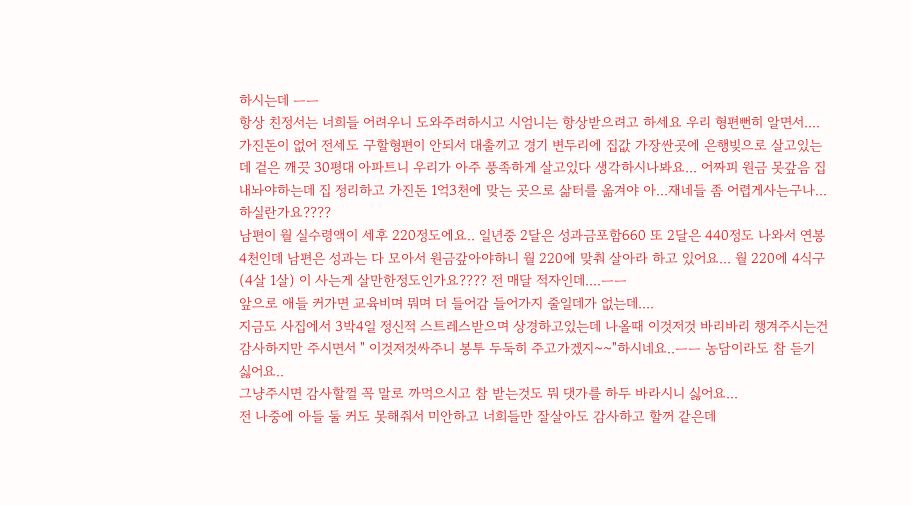하시는데 ㅡㅡ
항상 친정서는 너희들 어려우니 도와주려하시고 시엄니는 항상받으려고 하세요 우리 형편뻔히 알면서....
가진돈이 없어 전세도 구할형편이 안되서 대출끼고 경기 변두리에 집값 가장싼곳에 은행빚으로 살고있는데 겉은 깨끗 30평대 아파트니 우리가 아주 풍족하게 살고있다 생각하시나봐요... 어짜피 원금 못갚음 집 내놔야하는데 집 정리하고 가진돈 1억3천에 맞는 곳으로 삶터를 옮겨야 아...재네들 좀 어렵게사는구나...하실란가요????
남편이 월 실수령액이 세후 220정도에요.. 일년중 2달은 성과금포함660 또 2달은 440정도 나와서 연봉 4천인데 남편은 성과는 다 모아서 원금갚아야하니 월 220에 맞춰 살아라 하고 있어요... 월 220에 4식구 (4살 1살) 이 사는게 살만한정도인가요???? 전 매달 적자인데....ㅡㅡ
앞으로 애들 커가면 교육비며 뭐며 더 들어감 들어가지 줄일데가 없는데....
지금도 사집에서 3박4일 정신적 스트레스받으며 상경하고있는데 나올때 이것저것 바리바리 챙겨주시는건 감사하지만 주시면서 " 이것저것싸주니 봉투 두둑히 주고가겠지~~"하시네요..ㅡㅡ 농담이라도 참 듣기 싫어요..
그냥주시면 감사할껄 꼭 말로 까먹으시고 참 받는것도 뭐 댓가를 하두 바라시니 싫어요...
전 나중에 아들 둘 커도 못해줘서 미안하고 너희들만 잘살아도 감사하고 할꺼 같은데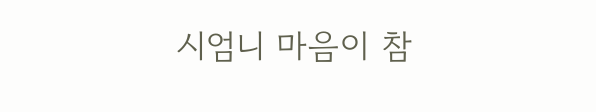시엄니 마음이 참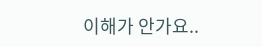이해가 안가요..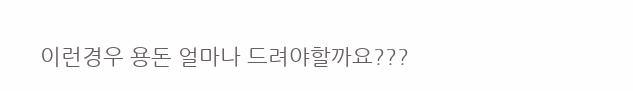이런경우 용돈 얼마나 드려야할까요???